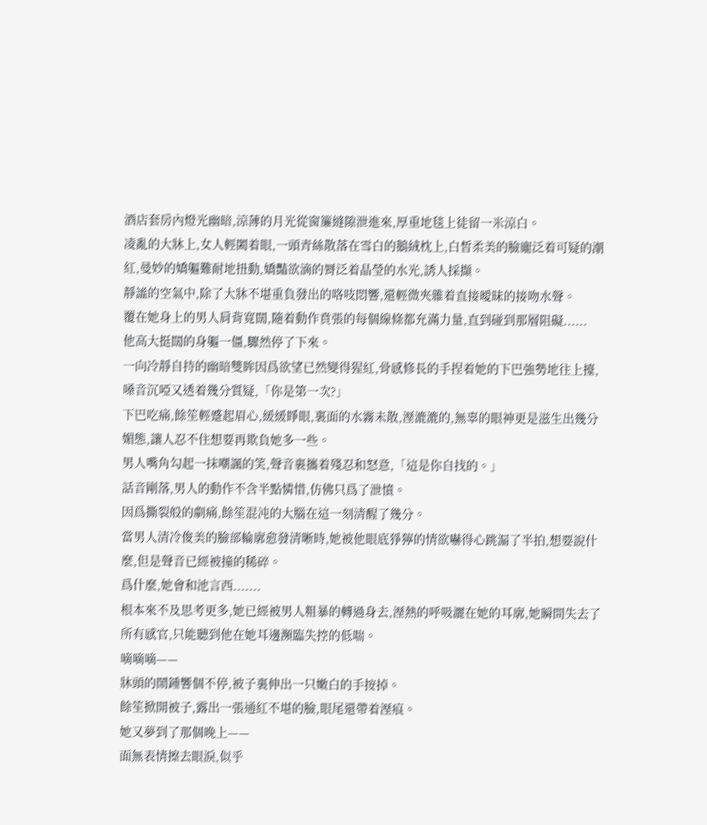酒店套房內燈光幽暗,涼薄的月光從窗簾縫隙泄進來,厚重地毯上徒留一米涼白。
凌亂的大牀上,女人輕闔着眼,一頭青絲散落在雪白的鵝絨枕上,白皙柔美的臉龐泛着可疑的潮紅,曼妙的嬌軀難耐地扭動,嬌豔欲滴的脣泛着晶瑩的水光,誘人採擷。
靜謐的空氣中,除了大牀不堪重負發出的咯吱悶響,還輕微夾雜着直接曖昧的接吻水聲。
覆在她身上的男人肩背寬闊,隨着動作賁張的每個線條都充滿力量,直到碰到那層阻礙......
他高大挺闊的身軀一僵,驟然停了下來。
一向冷靜自持的幽暗雙眸因爲欲望已然變得猩紅,骨感修長的手捏着她的下巴強勢地往上擡,嗓音沉啞又透着幾分質疑,「你是第一次?」
下巴吃痛,餘笙輕蹙起眉心,緩緩睜眼,裏面的水霧未散,溼漉漉的,無辜的眼神更是滋生出幾分媚態,讓人忍不住想要再欺負她多一些。
男人嘴角勾起一抹嘲諷的笑,聲音裹攜着殘忍和怒意,「這是你自找的。」
話音剛落,男人的動作不含半點憐惜,仿佛只爲了泄憤。
因爲撕裂般的劇痛,餘笙混沌的大腦在這一刻清醒了幾分。
當男人清冷俊美的臉部輪廓愈發清晰時,她被他眼底猙獰的情欲嚇得心跳漏了半拍,想要說什麼,但是聲音已經被撞的稀碎。
爲什麼,她會和池言西.......
根本來不及思考更多,她已經被男人粗暴的轉過身去,溼熱的呼吸灑在她的耳廓,她瞬間失去了所有感官,只能聽到他在她耳邊瀕臨失控的低喘。
嘀嘀嘀——
牀頭的鬧鍾響個不停,被子裏伸出一只嫩白的手按掉。
餘笙掀開被子,露出一張通紅不堪的臉,眼尾還帶着溼痕。
她又夢到了那個晚上——
面無表情擦去眼淚,似乎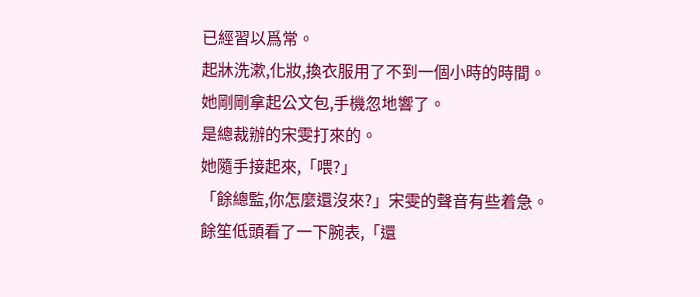已經習以爲常。
起牀洗漱,化妝,換衣服用了不到一個小時的時間。
她剛剛拿起公文包,手機忽地響了。
是總裁辦的宋雯打來的。
她隨手接起來,「喂?」
「餘總監,你怎麼還沒來?」宋雯的聲音有些着急。
餘笙低頭看了一下腕表,「還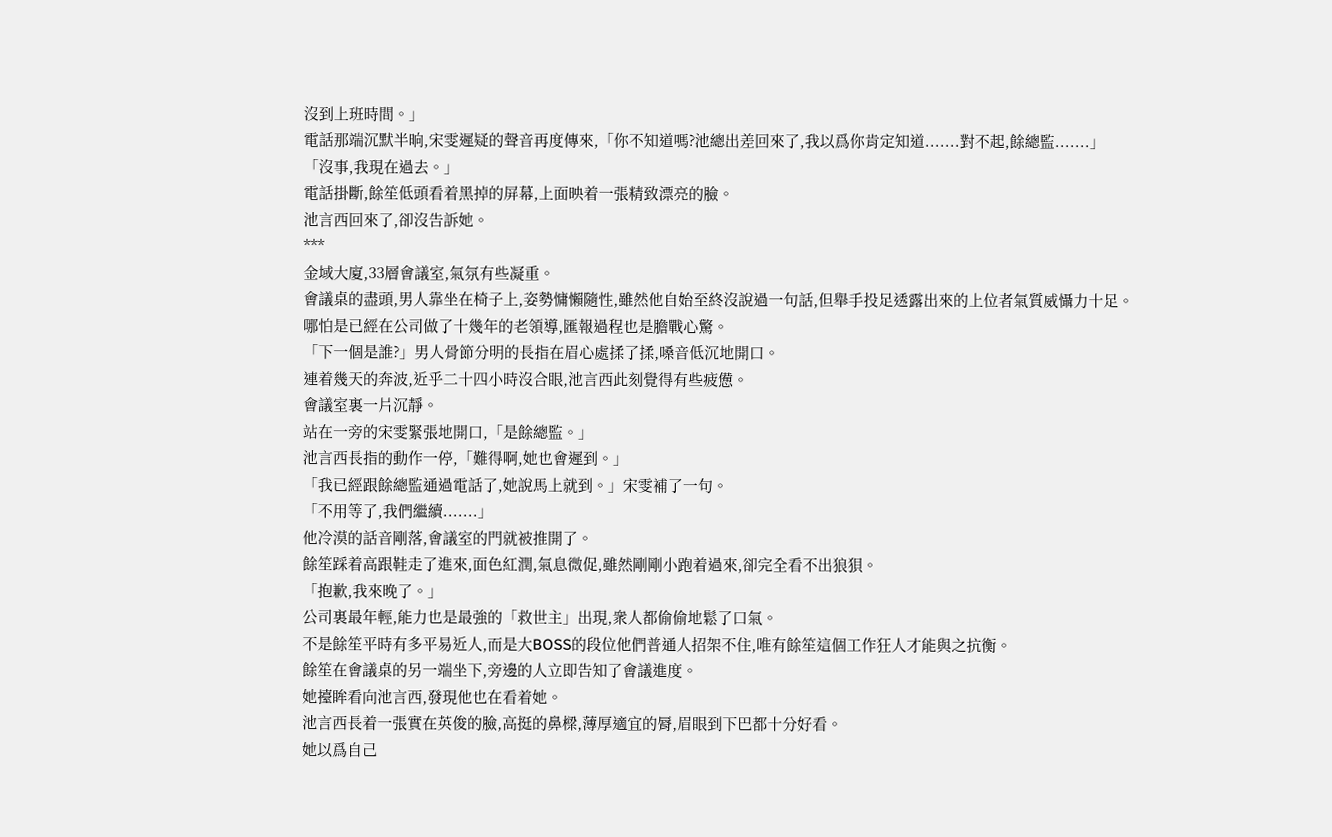沒到上班時間。」
電話那端沉默半晌,宋雯遲疑的聲音再度傳來,「你不知道嗎?池總出差回來了,我以爲你肯定知道.......對不起,餘總監.......」
「沒事,我現在過去。」
電話掛斷,餘笙低頭看着黑掉的屏幕,上面映着一張精致漂亮的臉。
池言西回來了,卻沒告訴她。
***
金域大廈,33層會議室,氣氛有些凝重。
會議桌的盡頭,男人靠坐在椅子上,姿勢慵懶隨性,雖然他自始至終沒說過一句話,但舉手投足透露出來的上位者氣質威懾力十足。
哪怕是已經在公司做了十幾年的老領導,匯報過程也是膽戰心驚。
「下一個是誰?」男人骨節分明的長指在眉心處揉了揉,嗓音低沉地開口。
連着幾天的奔波,近乎二十四小時沒合眼,池言西此刻覺得有些疲憊。
會議室裏一片沉靜。
站在一旁的宋雯緊張地開口,「是餘總監。」
池言西長指的動作一停,「難得啊,她也會遲到。」
「我已經跟餘總監通過電話了,她說馬上就到。」宋雯補了一句。
「不用等了,我們繼續.......」
他冷漠的話音剛落,會議室的門就被推開了。
餘笙踩着高跟鞋走了進來,面色紅潤,氣息微促,雖然剛剛小跑着過來,卻完全看不出狼狽。
「抱歉,我來晚了。」
公司裏最年輕,能力也是最強的「救世主」出現,衆人都偷偷地鬆了口氣。
不是餘笙平時有多平易近人,而是大BOSS的段位他們普通人招架不住,唯有餘笙這個工作狂人才能與之抗衡。
餘笙在會議桌的另一端坐下,旁邊的人立即告知了會議進度。
她擡眸看向池言西,發現他也在看着她。
池言西長着一張實在英俊的臉,高挺的鼻樑,薄厚適宜的脣,眉眼到下巴都十分好看。
她以爲自己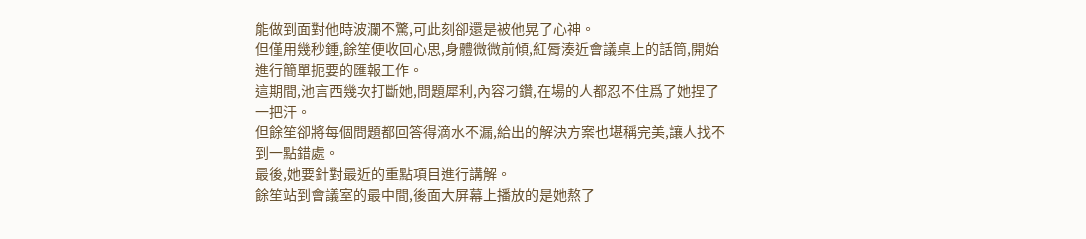能做到面對他時波瀾不驚,可此刻卻還是被他晃了心神。
但僅用幾秒鍾,餘笙便收回心思,身體微微前傾,紅脣湊近會議桌上的話筒,開始進行簡單扼要的匯報工作。
這期間,池言西幾次打斷她,問題犀利,內容刁鑽,在場的人都忍不住爲了她捏了一把汗。
但餘笙卻將每個問題都回答得滴水不漏,給出的解決方案也堪稱完美,讓人找不到一點錯處。
最後,她要針對最近的重點項目進行講解。
餘笙站到會議室的最中間,後面大屏幕上播放的是她熬了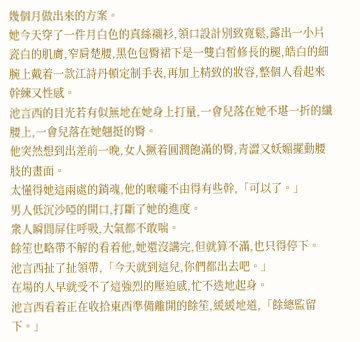幾個月做出來的方案。
她今天穿了一件月白色的真絲襯衫,領口設計別致寬鬆,露出一小片瓷白的肌膚,窄肩楚腰,黑色包臀裙下是一雙白皙修長的腿,皓白的細腕上戴着一款江詩丹頓定制手表,再加上精致的妝容,整個人看起來幹練又性感。
池言西的目光若有似無地在她身上打量,一會兒落在她不堪一折的纖腰上,一會兒落在她翹挺的臀。
他突然想到出差前一晚,女人撅着圓潤飽滿的臀,青澀又妖媚擺動腰肢的畫面。
太懂得她這兩處的銷魂,他的喉嚨不由得有些幹,「可以了。」
男人低沉沙啞的開口,打斷了她的進度。
衆人瞬間屏住呼吸,大氣都不敢喘。
餘笙也略帶不解的看着他,她還沒講完,但就算不滿,也只得停下。
池言西扯了扯領帶,「今天就到這兒,你們都出去吧。」
在場的人早就受不了這強烈的壓迫感,忙不迭地起身。
池言西看着正在收拾東西準備離開的餘笙,緩緩地道,「餘總監留下。」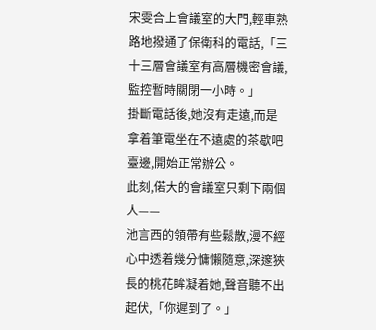宋雯合上會議室的大門,輕車熟路地撥通了保衛科的電話,「三十三層會議室有高層機密會議,監控暫時關閉一小時。」
掛斷電話後,她沒有走遠,而是拿着筆電坐在不遠處的茶歇吧臺邊,開始正常辦公。
此刻,偌大的會議室只剩下兩個人——
池言西的領帶有些鬆散,漫不經心中透着幾分慵懶隨意,深邃狹長的桃花眸凝着她,聲音聽不出起伏,「你遲到了。」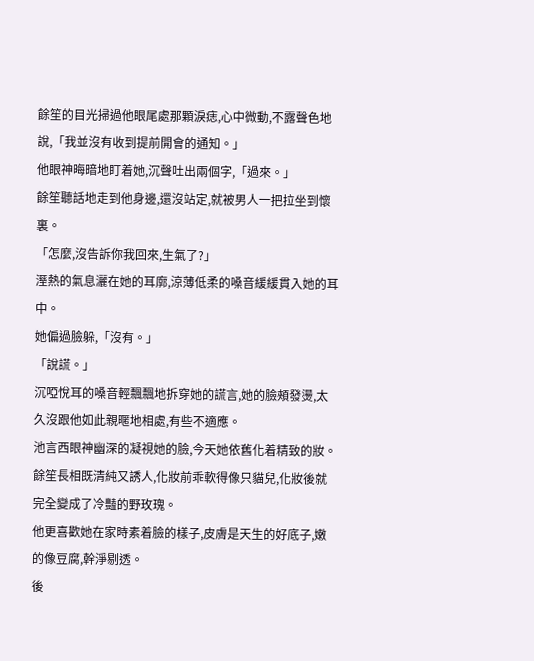餘笙的目光掃過他眼尾處那顆淚痣,心中微動,不露聲色地說,「我並沒有收到提前開會的通知。」
他眼神晦暗地盯着她,沉聲吐出兩個字,「過來。」
餘笙聽話地走到他身邊,還沒站定,就被男人一把拉坐到懷裏。
「怎麼,沒告訴你我回來,生氣了?」
溼熱的氣息灑在她的耳廓,涼薄低柔的嗓音緩緩貫入她的耳中。
她偏過臉躲,「沒有。」
「說謊。」
沉啞悅耳的嗓音輕飄飄地拆穿她的謊言,她的臉頰發燙,太久沒跟他如此親暱地相處,有些不適應。
池言西眼神幽深的凝視她的臉,今天她依舊化着精致的妝。
餘笙長相既清純又誘人,化妝前乖軟得像只貓兒,化妝後就完全變成了冷豔的野玫瑰。
他更喜歡她在家時素着臉的樣子,皮膚是天生的好底子,嫩的像豆腐,幹淨剔透。
後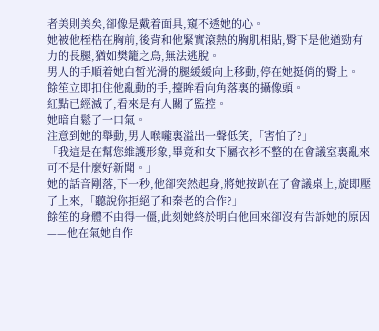者美則美矣,卻像是戴着面具,窺不透她的心。
她被他桎梏在胸前,後背和他緊實滾熱的胸肌相貼,臀下是他遒勁有力的長腿,猶如樊籠之鳥,無法逃脫。
男人的手順着她白皙光滑的腿緩緩向上移動,停在她挺俏的臀上。
餘笙立即扣住他亂動的手,擡眸看向角落裏的攝像頭。
紅點已經滅了,看來是有人關了監控。
她暗自鬆了一口氣。
注意到她的舉動,男人喉嚨裏溢出一聲低笑,「害怕了?」
「我這是在幫您維護形象,畢竟和女下屬衣衫不整的在會議室裏亂來可不是什麼好新聞。」
她的話音剛落,下一秒,他卻突然起身,將她按趴在了會議桌上,旋即壓了上來,「聽說你拒絕了和秦老的合作?」
餘笙的身體不由得一僵,此刻她終於明白他回來卻沒有告訴她的原因——他在氣她自作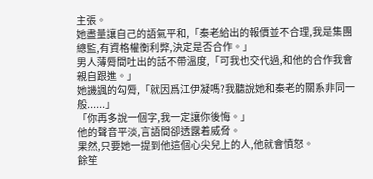主張。
她盡量讓自己的語氣平和,「秦老給出的報價並不合理,我是集團總監,有資格權衡利弊,決定是否合作。」
男人薄脣間吐出的話不帶溫度,「可我也交代過,和他的合作我會親自跟進。」
她譏諷的勾脣,「就因爲江伊凝嗎?我聽說她和秦老的關系非同一般......」
「你再多說一個字,我一定讓你後悔。」
他的聲音平淡,言語間卻透露着威脅。
果然,只要她一提到他這個心尖兒上的人,他就會憤怒。
餘笙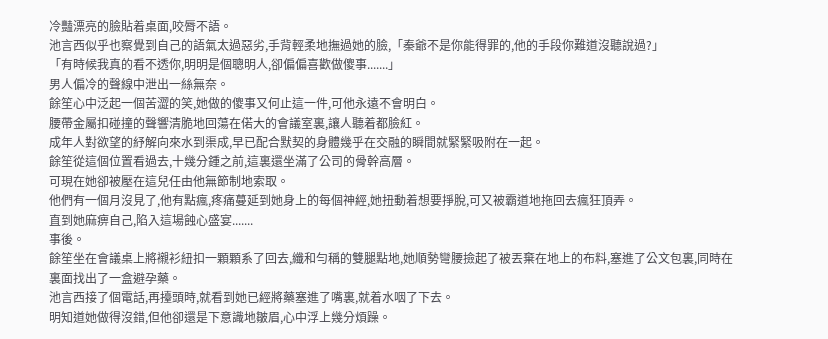冷豔漂亮的臉貼着桌面,咬脣不語。
池言西似乎也察覺到自己的語氣太過惡劣,手背輕柔地撫過她的臉,「秦爺不是你能得罪的,他的手段你難道沒聽說過?」
「有時候我真的看不透你,明明是個聰明人,卻偏偏喜歡做傻事.......」
男人偏冷的聲線中泄出一絲無奈。
餘笙心中泛起一個苦澀的笑,她做的傻事又何止這一件,可他永遠不會明白。
腰帶金屬扣碰撞的聲響清脆地回蕩在偌大的會議室裏,讓人聽着都臉紅。
成年人對欲望的紓解向來水到渠成,早已配合默契的身體幾乎在交融的瞬間就緊緊吸附在一起。
餘笙從這個位置看過去,十幾分鍾之前,這裏還坐滿了公司的骨幹高層。
可現在她卻被壓在這兒任由他無節制地索取。
他們有一個月沒見了,他有點瘋,疼痛蔓延到她身上的每個神經,她扭動着想要掙脫,可又被霸道地拖回去瘋狂頂弄。
直到她麻痹自己,陷入這場蝕心盛宴.......
事後。
餘笙坐在會議桌上將襯衫紐扣一顆顆系了回去,纖和勻稱的雙腿點地,她順勢彎腰撿起了被丟棄在地上的布料,塞進了公文包裏,同時在裏面找出了一盒避孕藥。
池言西接了個電話,再擡頭時,就看到她已經將藥塞進了嘴裏,就着水咽了下去。
明知道她做得沒錯,但他卻還是下意識地皺眉,心中浮上幾分煩躁。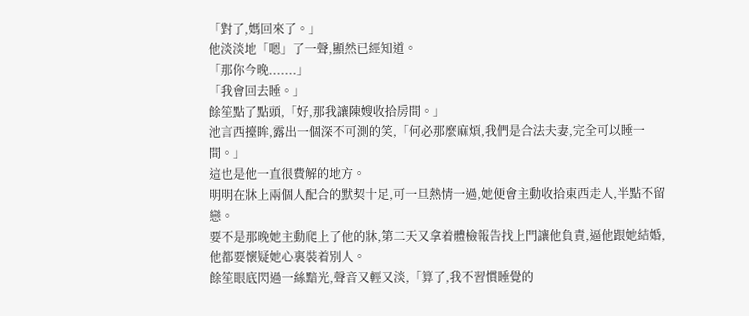「對了,媽回來了。」
他淡淡地「嗯」了一聲,顯然已經知道。
「那你今晚.......」
「我會回去睡。」
餘笙點了點頭,「好,那我讓陳嫂收拾房間。」
池言西擡眸,露出一個深不可測的笑,「何必那麼麻煩,我們是合法夫妻,完全可以睡一間。」
這也是他一直很費解的地方。
明明在牀上兩個人配合的默契十足,可一旦熱情一過,她便會主動收拾東西走人,半點不留戀。
要不是那晚她主動爬上了他的牀,第二天又拿着體檢報告找上門讓他負責,逼他跟她結婚,他都要懷疑她心裏裝着別人。
餘笙眼底閃過一絲黯光,聲音又輕又淡,「算了,我不習慣睡覺的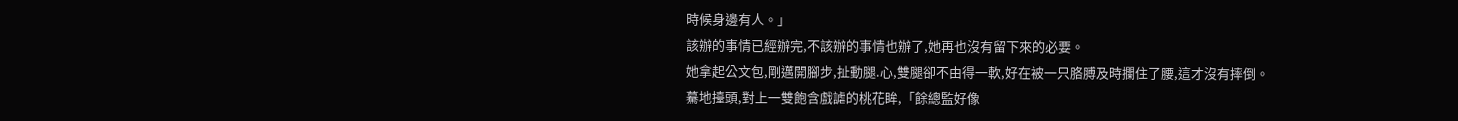時候身邊有人。」
該辦的事情已經辦完,不該辦的事情也辦了,她再也沒有留下來的必要。
她拿起公文包,剛邁開腳步,扯動腿.心,雙腿卻不由得一軟,好在被一只胳膊及時攔住了腰,這才沒有摔倒。
驀地擡頭,對上一雙飽含戲謔的桃花眸,「餘總監好像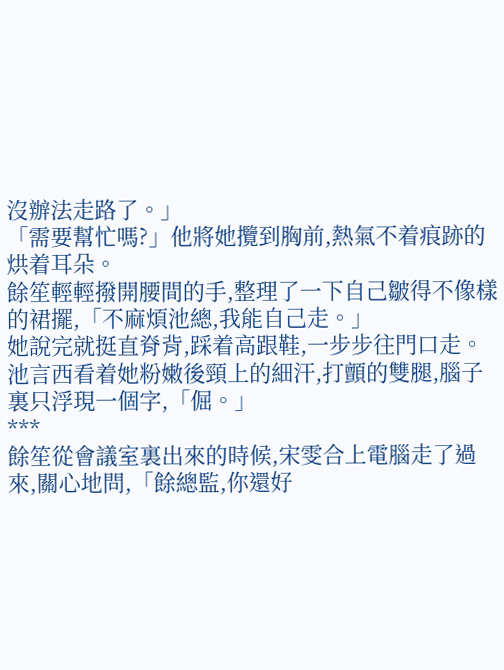沒辦法走路了。」
「需要幫忙嗎?」他將她攬到胸前,熱氣不着痕跡的烘着耳朵。
餘笙輕輕撥開腰間的手,整理了一下自己皺得不像樣的裙擺,「不麻煩池總,我能自己走。」
她說完就挺直脊背,踩着高跟鞋,一步步往門口走。
池言西看着她粉嫩後頸上的細汗,打顫的雙腿,腦子裏只浮現一個字,「倔。」
***
餘笙從會議室裏出來的時候,宋雯合上電腦走了過來,關心地問,「餘總監,你還好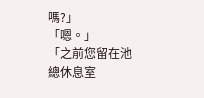嗎?」
「嗯。」
「之前您留在池總休息室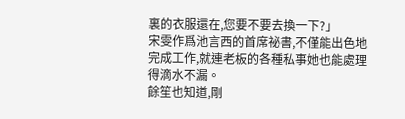裏的衣服還在,您要不要去換一下?」
宋雯作爲池言西的首席祕書,不僅能出色地完成工作,就連老板的各種私事她也能處理得滴水不漏。
餘笙也知道,剛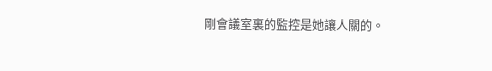剛會議室裏的監控是她讓人關的。